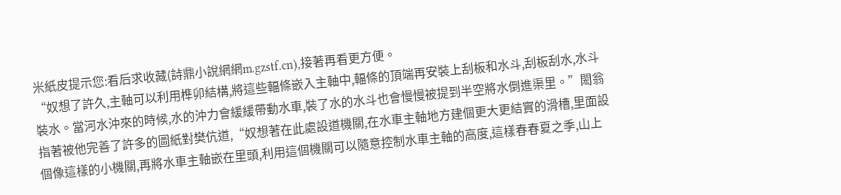米紙皮提示您:看后求收藏(詩鼎小說網網m.gzstf.cn),接著再看更方便。
“奴想了許久,主軸可以利用榫卯結構,將這些輻條嵌入主軸中,輻條的頂端再安裝上刮板和水斗,刮板刮水,水斗裝水。當河水沖來的時候,水的沖力會緩緩帶動水車,裝了水的水斗也會慢慢被提到半空將水倒進渠里。”閎翁指著被他完善了許多的圖紙對樊伉道,“奴想著在此處設道機關,在水車主軸地方建個更大更結實的滑槽,里面設個像這樣的小機關,再將水車主軸嵌在里頭,利用這個機關可以隨意控制水車主軸的高度,這樣春春夏之季,山上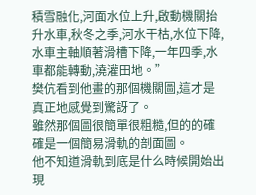積雪融化,河面水位上升,啟動機關抬升水車,秋冬之季,河水干枯,水位下降,水車主軸順著滑槽下降,一年四季,水車都能轉動,澆灌田地。”
樊伉看到他畫的那個機關圖,這才是真正地感覺到驚訝了。
雖然那個圖很簡單很粗糙,但的的確確是一個簡易滑軌的剖面圖。
他不知道滑軌到底是什么時候開始出現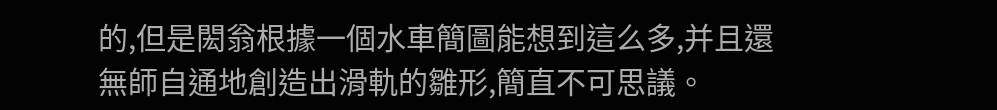的,但是閎翁根據一個水車簡圖能想到這么多,并且還無師自通地創造出滑軌的雛形,簡直不可思議。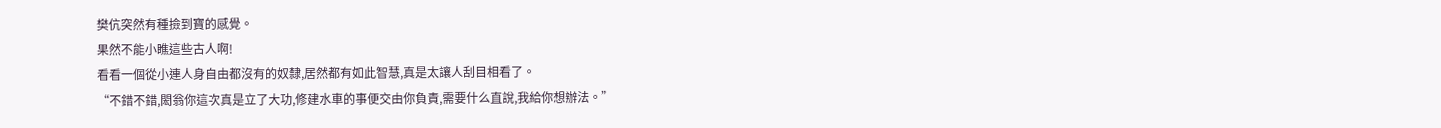樊伉突然有種撿到寶的感覺。
果然不能小瞧這些古人啊!
看看一個從小連人身自由都沒有的奴隸,居然都有如此智慧,真是太讓人刮目相看了。
“不錯不錯,閎翁你這次真是立了大功,修建水車的事便交由你負責,需要什么直說,我給你想辦法。”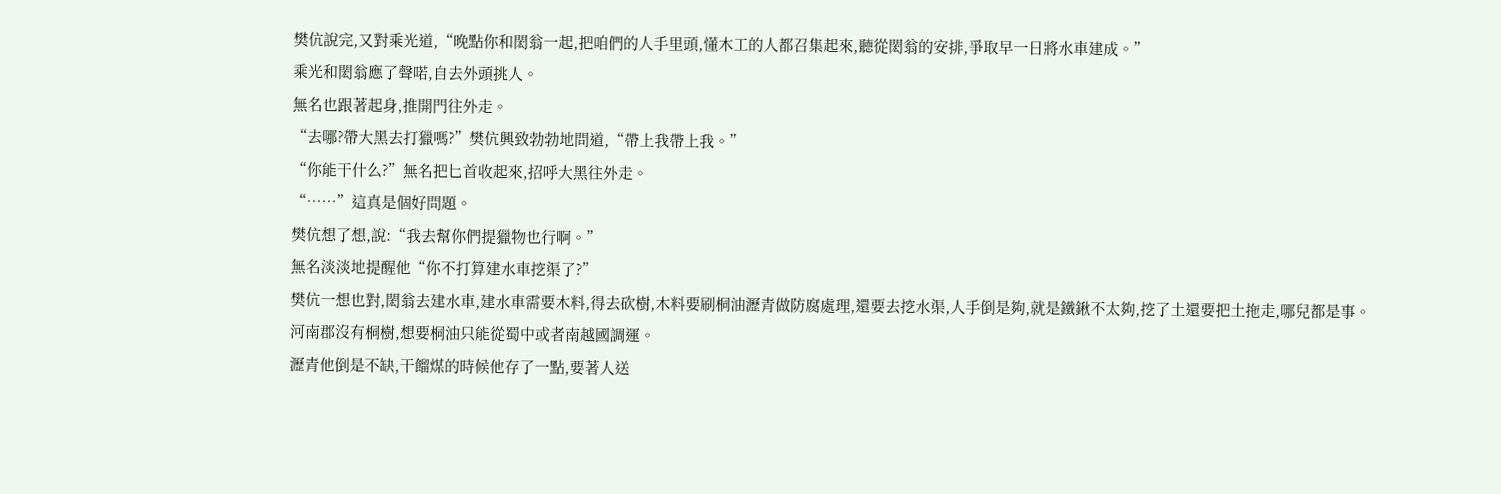樊伉說完,又對乘光道,“晚點你和閎翁一起,把咱們的人手里頭,懂木工的人都召集起來,聽從閎翁的安排,爭取早一日將水車建成。”
乘光和閎翁應了聲喏,自去外頭挑人。
無名也跟著起身,推開門往外走。
“去哪?帶大黑去打獵嗎?”樊伉興致勃勃地問道,“帶上我帶上我。”
“你能干什么?”無名把匕首收起來,招呼大黑往外走。
“……”這真是個好問題。
樊伉想了想,說:“我去幫你們提獵物也行啊。”
無名淡淡地提醒他“你不打算建水車挖渠了?”
樊伉一想也對,閎翁去建水車,建水車需要木料,得去砍樹,木料要刷桐油瀝青做防腐處理,還要去挖水渠,人手倒是夠,就是鐵鍬不太夠,挖了土還要把土拖走,哪兒都是事。
河南郡沒有桐樹,想要桐油只能從蜀中或者南越國調運。
瀝青他倒是不缺,干餾煤的時候他存了一點,要著人送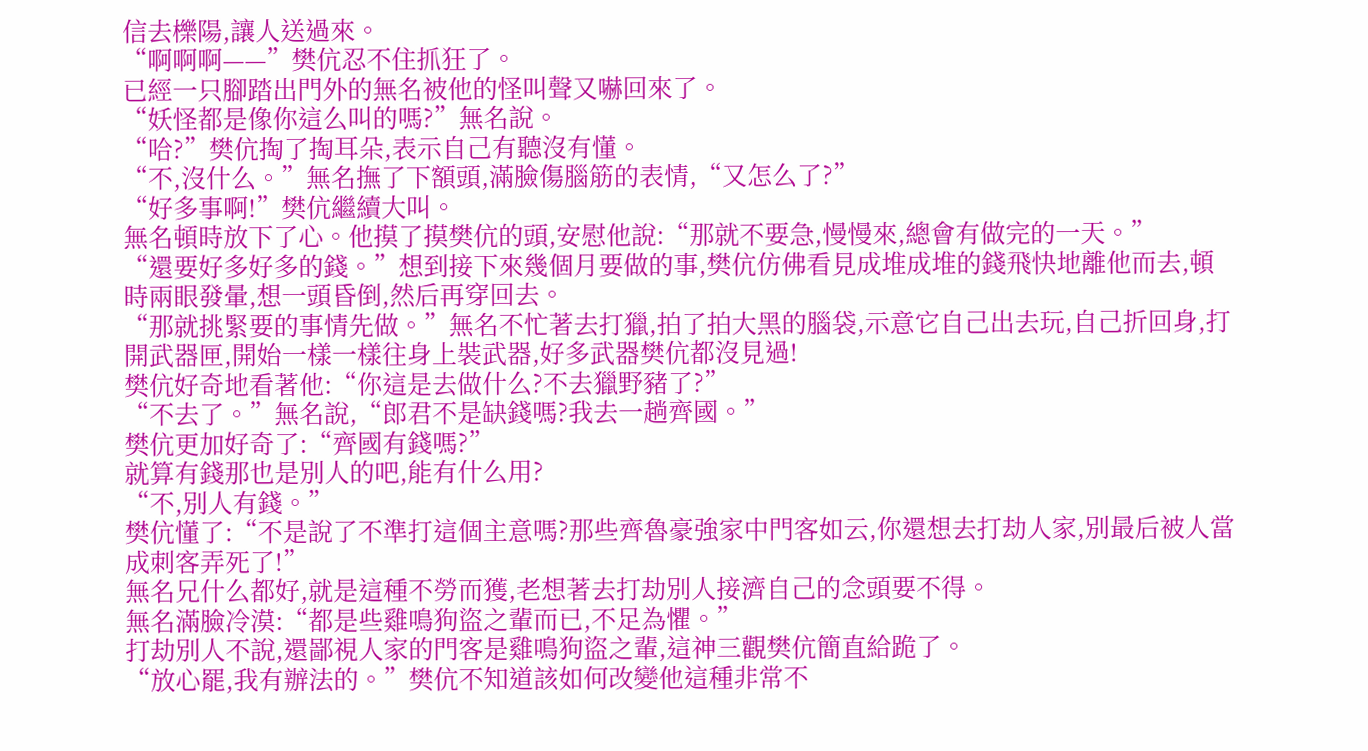信去櫟陽,讓人送過來。
“啊啊啊——”樊伉忍不住抓狂了。
已經一只腳踏出門外的無名被他的怪叫聲又嚇回來了。
“妖怪都是像你這么叫的嗎?”無名說。
“哈?”樊伉掏了掏耳朵,表示自己有聽沒有懂。
“不,沒什么。”無名撫了下額頭,滿臉傷腦筋的表情,“又怎么了?”
“好多事啊!”樊伉繼續大叫。
無名頓時放下了心。他摸了摸樊伉的頭,安慰他說:“那就不要急,慢慢來,總會有做完的一天。”
“還要好多好多的錢。”想到接下來幾個月要做的事,樊伉仿佛看見成堆成堆的錢飛快地離他而去,頓時兩眼發暈,想一頭昏倒,然后再穿回去。
“那就挑緊要的事情先做。”無名不忙著去打獵,拍了拍大黑的腦袋,示意它自己出去玩,自己折回身,打開武器匣,開始一樣一樣往身上裝武器,好多武器樊伉都沒見過!
樊伉好奇地看著他:“你這是去做什么?不去獵野豬了?”
“不去了。”無名說,“郎君不是缺錢嗎?我去一趟齊國。”
樊伉更加好奇了:“齊國有錢嗎?”
就算有錢那也是別人的吧,能有什么用?
“不,別人有錢。”
樊伉懂了:“不是說了不準打這個主意嗎?那些齊魯豪強家中門客如云,你還想去打劫人家,別最后被人當成刺客弄死了!”
無名兄什么都好,就是這種不勞而獲,老想著去打劫別人接濟自己的念頭要不得。
無名滿臉冷漠:“都是些雞鳴狗盜之輩而已,不足為懼。”
打劫別人不說,還鄙視人家的門客是雞鳴狗盜之輩,這神三觀樊伉簡直給跪了。
“放心罷,我有辦法的。”樊伉不知道該如何改變他這種非常不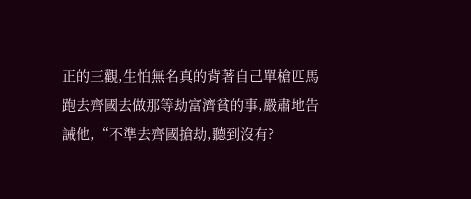正的三觀,生怕無名真的背著自己單槍匹馬跑去齊國去做那等劫富濟貧的事,嚴肅地告誡他,“不準去齊國搶劫,聽到沒有?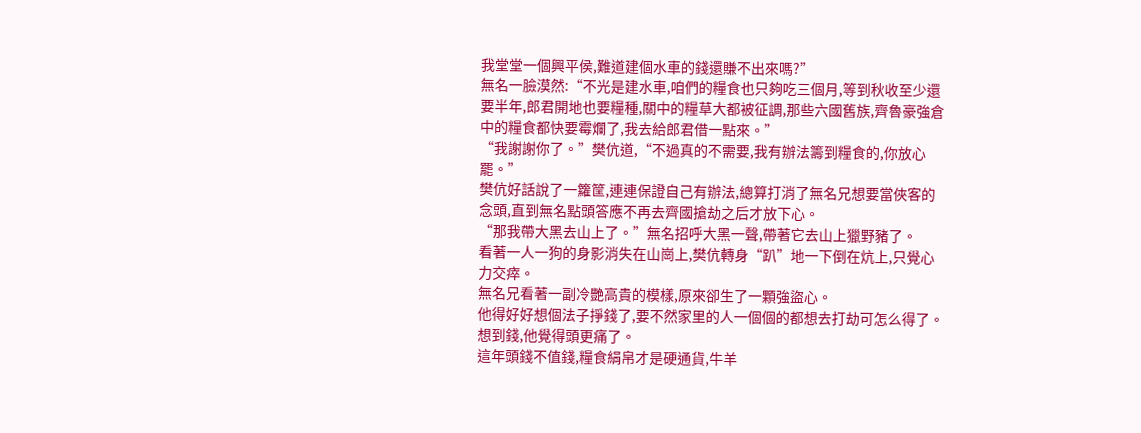我堂堂一個興平侯,難道建個水車的錢還賺不出來嗎?”
無名一臉漠然:“不光是建水車,咱們的糧食也只夠吃三個月,等到秋收至少還要半年,郎君開地也要糧種,關中的糧草大都被征調,那些六國舊族,齊魯豪強倉中的糧食都快要霉爛了,我去給郎君借一點來。”
“我謝謝你了。”樊伉道,“不過真的不需要,我有辦法籌到糧食的,你放心罷。”
樊伉好話說了一籮筐,連連保證自己有辦法,總算打消了無名兄想要當俠客的念頭,直到無名點頭答應不再去齊國搶劫之后才放下心。
“那我帶大黑去山上了。”無名招呼大黑一聲,帶著它去山上獵野豬了。
看著一人一狗的身影消失在山崗上,樊伉轉身“趴”地一下倒在炕上,只覺心力交瘁。
無名兄看著一副冷艷高貴的模樣,原來卻生了一顆強盜心。
他得好好想個法子掙錢了,要不然家里的人一個個的都想去打劫可怎么得了。
想到錢,他覺得頭更痛了。
這年頭錢不值錢,糧食絹帛才是硬通貨,牛羊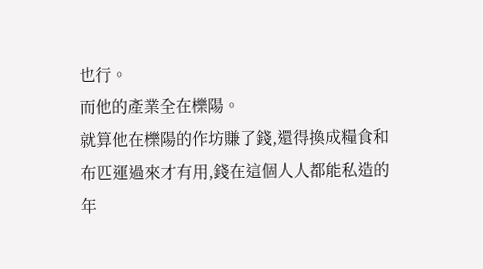也行。
而他的產業全在櫟陽。
就算他在櫟陽的作坊賺了錢,還得換成糧食和布匹運過來才有用,錢在這個人人都能私造的年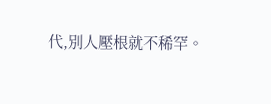代,別人壓根就不稀罕。